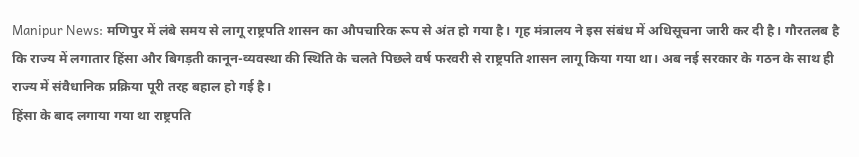Manipur News: मणिपुर में लंबे समय से लागू राष्ट्रपति शासन का औपचारिक रूप से अंत हो गया है। गृह मंत्रालय ने इस संबंध में अधिसूचना जारी कर दी है। गौरतलब है कि राज्य में लगातार हिंसा और बिगड़ती कानून-व्यवस्था की स्थिति के चलते पिछले वर्ष फरवरी से राष्ट्रपति शासन लागू किया गया था। अब नई सरकार के गठन के साथ ही राज्य में संवैधानिक प्रक्रिया पूरी तरह बहाल हो गई है।
हिंसा के बाद लगाया गया था राष्ट्रपति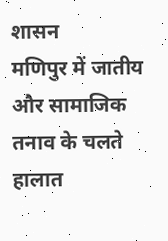शासन
मणिपुर में जातीय और सामाजिक तनाव के चलते हालात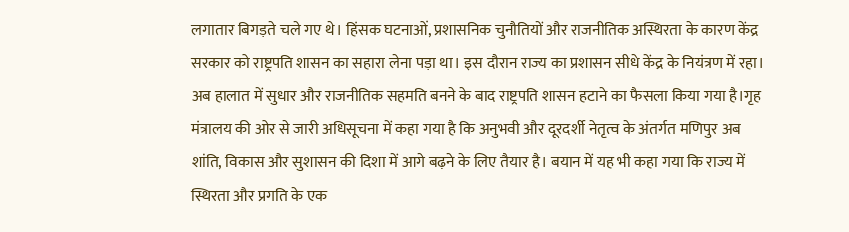लगातार बिगड़ते चले गए थे। हिंसक घटनाओं, प्रशासनिक चुनौतियों और राजनीतिक अस्थिरता के कारण केंद्र सरकार को राष्ट्रपति शासन का सहारा लेना पड़ा था। इस दौरान राज्य का प्रशासन सीधे केंद्र के नियंत्रण में रहा। अब हालात में सुधार और राजनीतिक सहमति बनने के बाद राष्ट्रपति शासन हटाने का फैसला किया गया है।गृह मंत्रालय की ओर से जारी अधिसूचना में कहा गया है कि अनुभवी और दूरदर्शी नेतृत्व के अंतर्गत मणिपुर अब शांति, विकास और सुशासन की दिशा में आगे बढ़ने के लिए तैयार है। बयान में यह भी कहा गया कि राज्य में स्थिरता और प्रगति के एक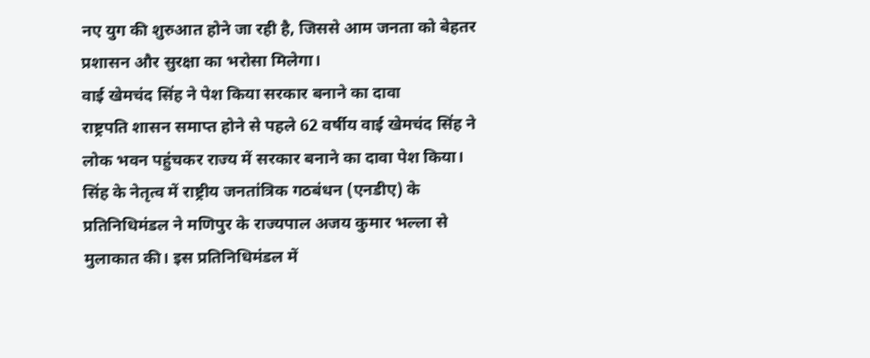नए युग की शुरुआत होने जा रही है, जिससे आम जनता को बेहतर प्रशासन और सुरक्षा का भरोसा मिलेगा।
वाई खेमचंद सिंह ने पेश किया सरकार बनाने का दावा
राष्ट्रपति शासन समाप्त होने से पहले 62 वर्षीय वाई खेमचंद सिंह ने लोक भवन पहुंचकर राज्य में सरकार बनाने का दावा पेश किया। सिंह के नेतृत्व में राष्ट्रीय जनतांत्रिक गठबंधन (एनडीए) के प्रतिनिधिमंडल ने मणिपुर के राज्यपाल अजय कुमार भल्ला से मुलाकात की। इस प्रतिनिधिमंडल में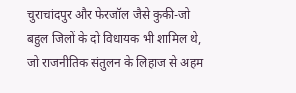चुराचांदपुर और फेरजॉल जैसे कुकी-जो बहुल जिलों के दो विधायक भी शामिल थे, जो राजनीतिक संतुलन के लिहाज से अहम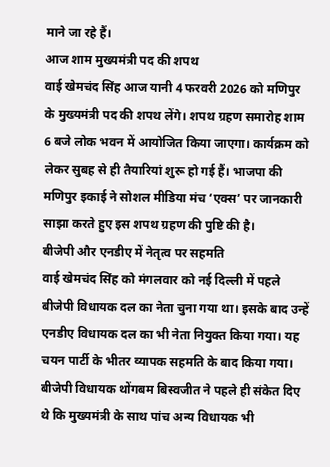माने जा रहे हैं।
आज शाम मुख्यमंत्री पद की शपथ
वाई खेमचंद सिंह आज यानी 4 फरवरी 2026 को मणिपुर के मुख्यमंत्री पद की शपथ लेंगे। शपथ ग्रहण समारोह शाम 6 बजे लोक भवन में आयोजित किया जाएगा। कार्यक्रम को लेकर सुबह से ही तैयारियां शुरू हो गई हैं। भाजपा की मणिपुर इकाई ने सोशल मीडिया मंच ‘एक्स’ पर जानकारी साझा करते हुए इस शपथ ग्रहण की पुष्टि की है।
बीजेपी और एनडीए में नेतृत्व पर सहमति
वाई खेमचंद सिंह को मंगलवार को नई दिल्ली में पहले बीजेपी विधायक दल का नेता चुना गया था। इसके बाद उन्हें एनडीए विधायक दल का भी नेता नियुक्त किया गया। यह चयन पार्टी के भीतर व्यापक सहमति के बाद किया गया। बीजेपी विधायक थोंगबम बिस्वजीत ने पहले ही संकेत दिए थे कि मुख्यमंत्री के साथ पांच अन्य विधायक भी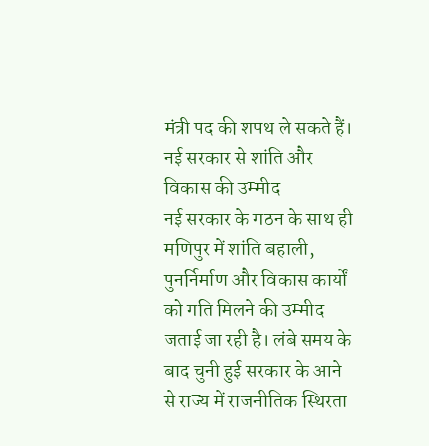मंत्री पद की शपथ ले सकते हैं।
नई सरकार से शांति और विकास की उम्मीद
नई सरकार के गठन के साथ ही मणिपुर में शांति बहाली, पुनर्निर्माण और विकास कार्यों को गति मिलने की उम्मीद जताई जा रही है। लंबे समय के बाद चुनी हुई सरकार के आने से राज्य में राजनीतिक स्थिरता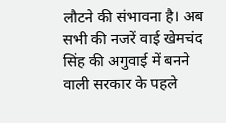लौटने की संभावना है। अब सभी की नजरें वाई खेमचंद सिंह की अगुवाई में बनने वाली सरकार के पहले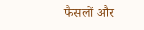फैसलों और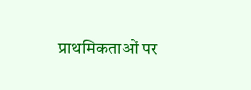प्राथमिकताओं पर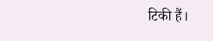टिकी हैं।